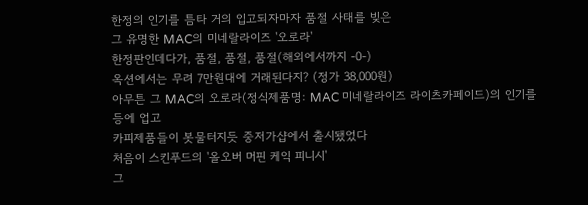한정의 인기를 틈타 거의 입고되자마자 품절 사태를 빚은
그 유명한 MAC의 미네랄라이즈 '오로라'
한정판인데다가, 품절, 품절, 품절(해외에서까지 -0-)
옥션에서는 무려 7만원대에 거래된다지? (정가 38,000원)
아무튼 그 MAC의 오로라(정식제품명: MAC 미네랄라이즈 라이츠카페이드)의 인기를 등에 업고
카피제품들이 봇물터지듯 중저가샵에서 출시됐었다
처음이 스킨푸드의 '올오버 머핀 케익 피니시'
그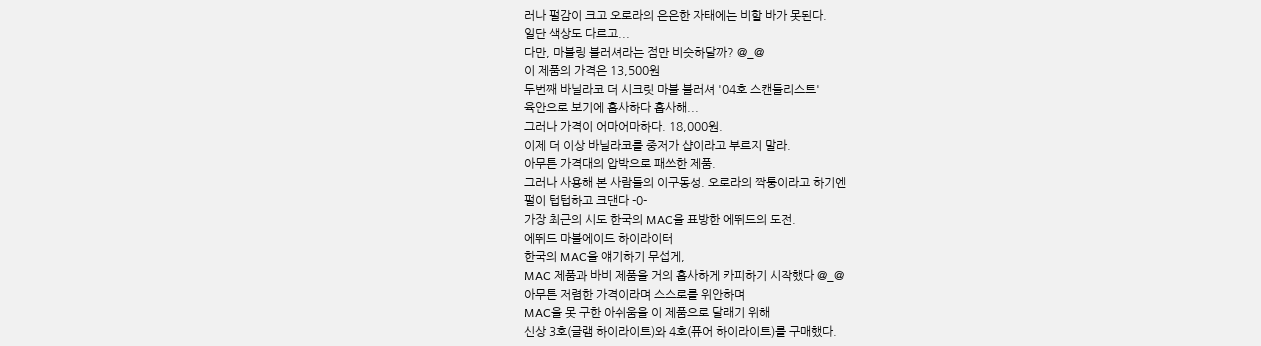러나 펄감이 크고 오로라의 은은한 자태에는 비할 바가 못된다.
일단 색상도 다르고...
다만, 마블링 블러셔라는 점만 비슷하달까? @_@
이 제품의 가격은 13,500원
두번째 바닐라코 더 시크릿 마블 블러셔 '04호 스캔들리스트'
육안으로 보기에 흡사하다 흡사해...
그러나 가격이 어마어마하다. 18,000원.
이제 더 이상 바닐라코를 중저가 샵이라고 부르지 말라.
아무튼 가격대의 압박으로 패쓰한 제품.
그러나 사용해 본 사람들의 이구동성. 오로라의 짝퉁이라고 하기엔
펄이 텁텁하고 크댄다 -0-
가장 최근의 시도 한국의 MAC을 표방한 에뛰드의 도전.
에뛰드 마블에이드 하이라이터
한국의 MAC을 얘기하기 무섭게,
MAC 제품과 바비 제품을 거의 흡사하게 카피하기 시작했다 @_@
아무튼 저렴한 가격이라며 스스로를 위안하며
MAC을 못 구한 아쉬움을 이 제품으로 달래기 위해
신상 3호(글램 하이라이트)와 4호(퓨어 하이라이트)를 구매했다.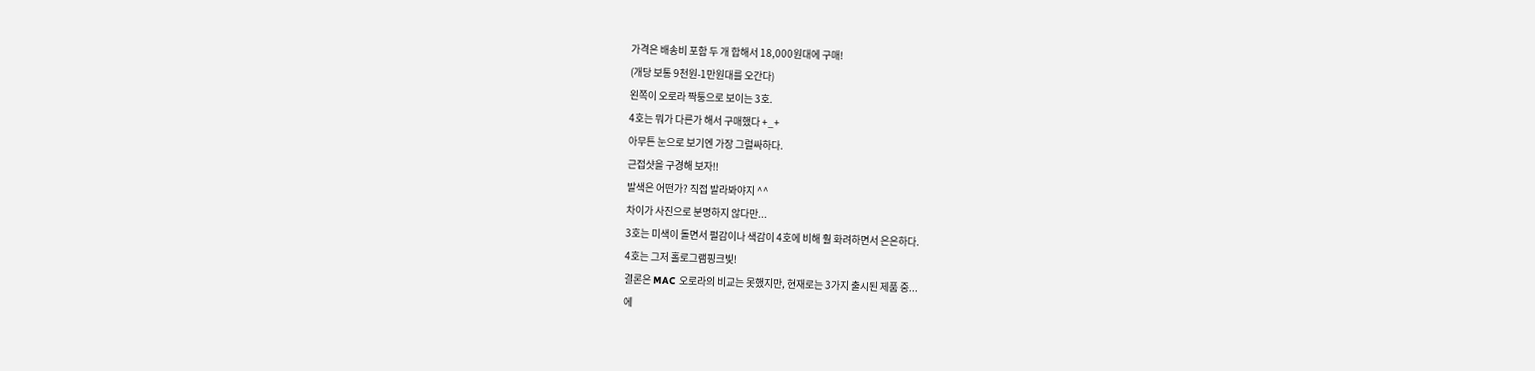가격은 배송비 포함 두 개 합해서 18,000원대에 구매!
(개당 보통 9천원-1만원대를 오간다)
왼쪽이 오로라 짝퉁으로 보이는 3호.
4호는 뭐가 다른가 해서 구매했다 +_+
아무튼 눈으로 보기엔 가장 그럴싸하다.
근접샷을 구경해 보자!!
발색은 어떤가? 직접 발라봐야지 ^^
차이가 사진으로 분명하지 않다만...
3호는 미색이 돌면서 펄감이나 색감이 4호에 비해 훨 화려하면서 은은하다.
4호는 그저 홀로그램핑크빛!
결론은 MAC 오로라의 비교는 못했지만, 현재로는 3가지 출시된 제품 중...
에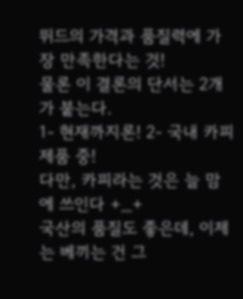뛰드의 가격과 품질력에 가장 만족한다는 것!
물론 이 결론의 단서는 2개가 붙는다.
1- 현재까지론! 2- 국내 카피제품 중!
다만, 카피라는 것은 늘 맘에 쓰인다 +_+
국산의 품질도 좋은데, 이제는 베끼는 건 그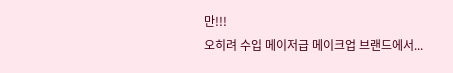만!!!
오히려 수입 메이저급 메이크업 브랜드에서...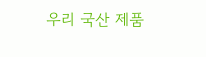우리 국산 제품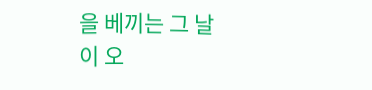을 베끼는 그 날이 오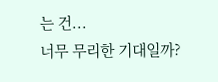는 건...
너무 무리한 기대일까?